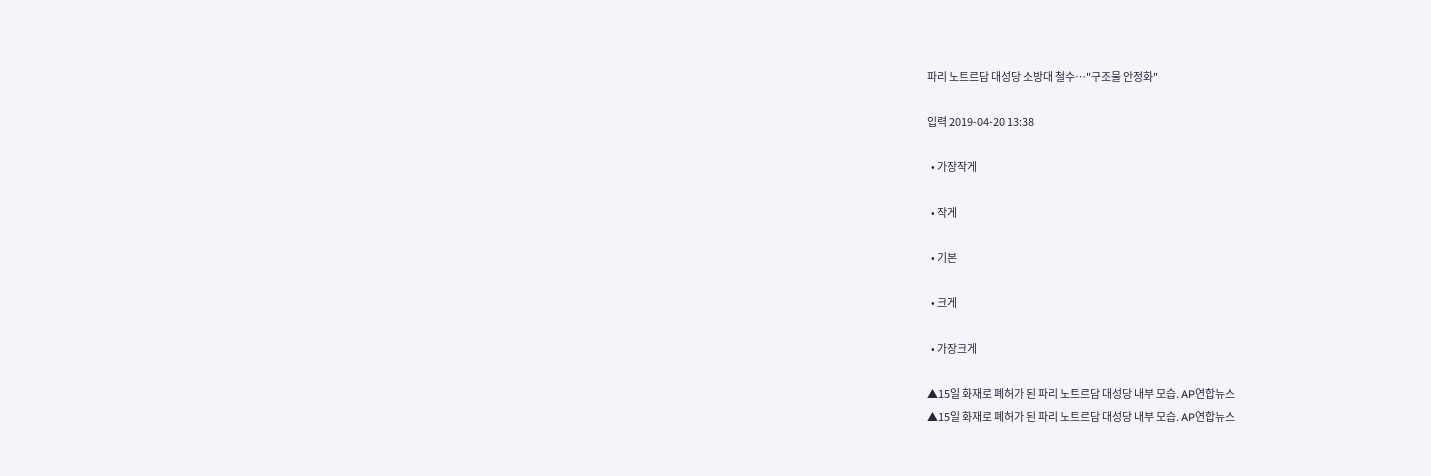파리 노트르담 대성당 소방대 철수…"구조물 안정화"

입력 2019-04-20 13:38

  • 가장작게

  • 작게

  • 기본

  • 크게

  • 가장크게

▲15일 화재로 폐허가 된 파리 노트르담 대성당 내부 모습. AP연합뉴스
▲15일 화재로 폐허가 된 파리 노트르담 대성당 내부 모습. AP연합뉴스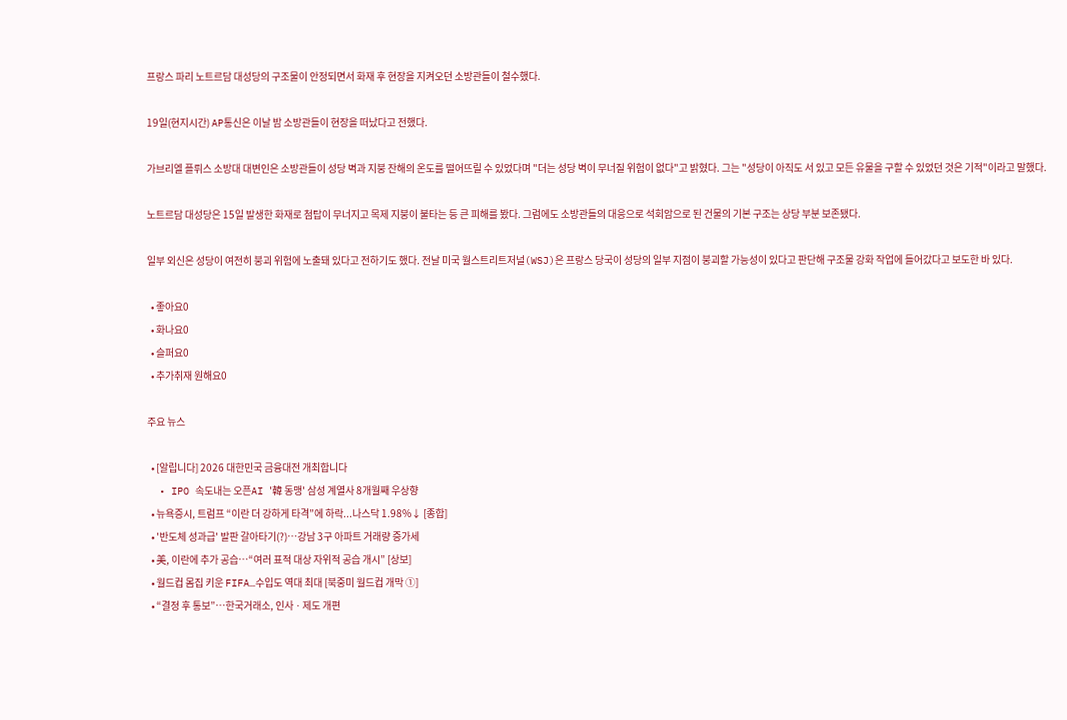프랑스 파리 노트르담 대성당의 구조물이 안정되면서 화재 후 현장을 지켜오던 소방관들이 철수했다.

19일(현지시간) AP통신은 이날 밤 소방관들이 현장을 떠났다고 전했다.

가브리엘 플뤼스 소방대 대변인은 소방관들이 성당 벽과 지붕 잔해의 온도를 떨어뜨릴 수 있었다며 "더는 성당 벽이 무너질 위험이 없다"고 밝혔다. 그는 "성당이 아직도 서 있고 모든 유물을 구할 수 있었던 것은 기적"이라고 말했다.

노트르담 대성당은 15일 발생한 화재로 첨탑이 무너지고 목제 지붕이 불타는 등 큰 피해를 봤다. 그럼에도 소방관들의 대응으로 석회암으로 된 건물의 기본 구조는 상당 부분 보존됐다.

일부 외신은 성당이 여전히 붕괴 위험에 노출돼 있다고 전하기도 했다. 전날 미국 월스트리트저널(WSJ)은 프랑스 당국이 성당의 일부 지점이 붕괴할 가능성이 있다고 판단해 구조물 강화 작업에 들어갔다고 보도한 바 있다.

  • 좋아요0
  • 화나요0
  • 슬퍼요0
  • 추가취재 원해요0

주요 뉴스

  • [알립니다] 2026 대한민국 금융대전 개최합니다
  • IPO 속도내는 오픈AI '韓 동맹' 삼성 계열사 8개월째 우상향
  • 뉴욕증시, 트럼프 “이란 더 강하게 타격”에 하락...나스닥 1.98%↓ [종합]
  • '반도체 성과급' 발판 갈아타기(?)⋯강남 3구 아파트 거래량 증가세
  • 美, 이란에 추가 공습…“여러 표적 대상 자위적 공습 개시” [상보]
  • 월드컵 몸집 키운 FIFA…수입도 역대 최대 [북중미 월드컵 개막 ①]
  • “결정 후 통보”⋯한국거래소, 인사ㆍ제도 개편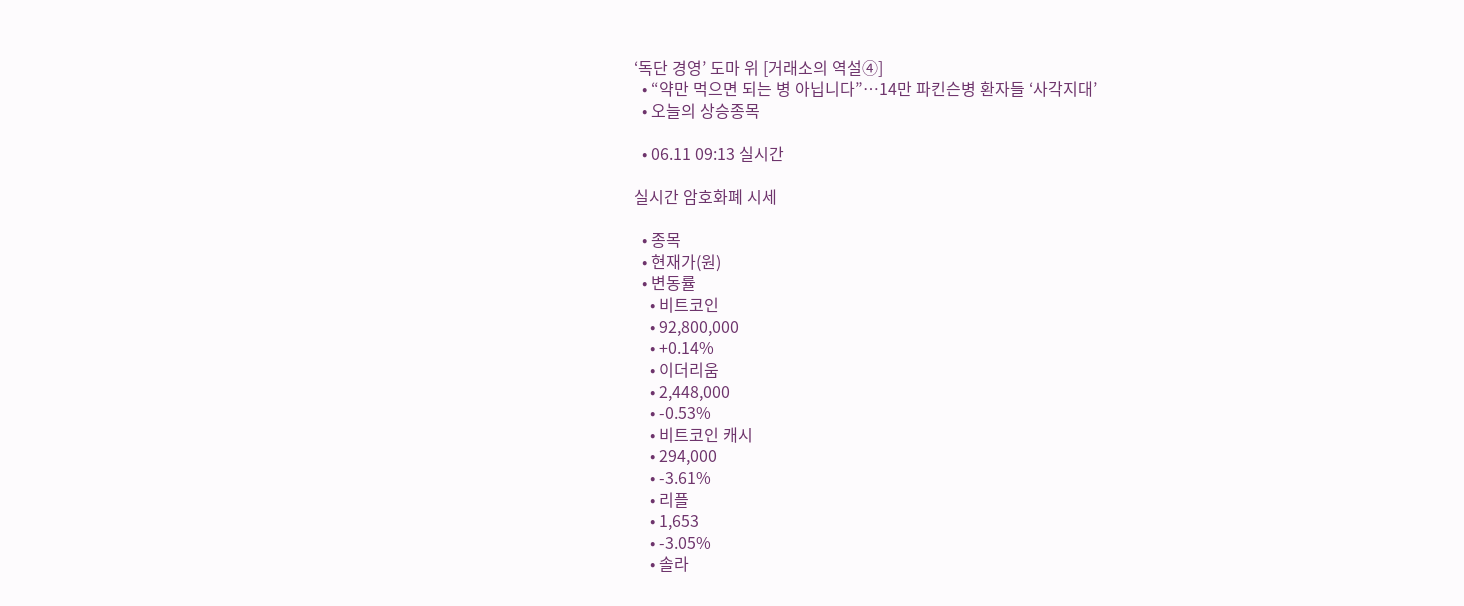‘독단 경영’ 도마 위 [거래소의 역설④]
  • “약만 먹으면 되는 병 아닙니다”…14만 파킨슨병 환자들 ‘사각지대’
  • 오늘의 상승종목

  • 06.11 09:13 실시간

실시간 암호화폐 시세

  • 종목
  • 현재가(원)
  • 변동률
    • 비트코인
    • 92,800,000
    • +0.14%
    • 이더리움
    • 2,448,000
    • -0.53%
    • 비트코인 캐시
    • 294,000
    • -3.61%
    • 리플
    • 1,653
    • -3.05%
    • 솔라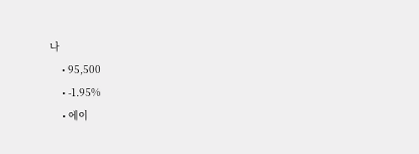나
    • 95,500
    • -1.95%
    • 에이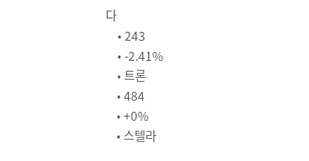다
    • 243
    • -2.41%
    • 트론
    • 484
    • +0%
    • 스텔라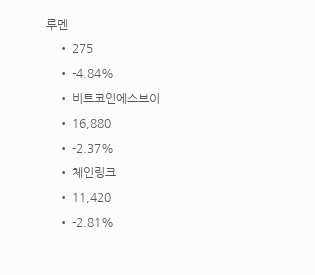루멘
    • 275
    • -4.84%
    • 비트코인에스브이
    • 16,880
    • -2.37%
    • 체인링크
    • 11,420
    • -2.81%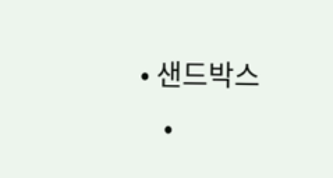• 샌드박스
    •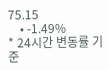75.15
    • -1.49%
* 24시간 변동률 기준